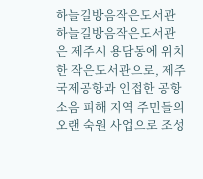하늘길방음작은도서관
하늘길방음작은도서관은 제주시 용담동에 위치한 작은도서관으로, 제주국제공항과 인접한 공항 소음 피해 지역 주민들의 오랜 숙원 사업으로 조성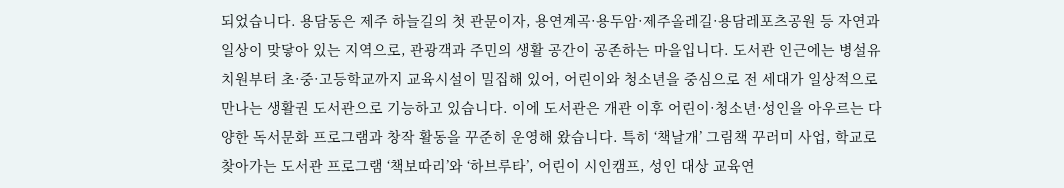되었습니다. 용담동은 제주 하늘길의 첫 관문이자, 용연계곡·용두암·제주올레길·용담레포츠공원 등 자연과 일상이 맞닿아 있는 지역으로, 관광객과 주민의 생활 공간이 공존하는 마을입니다. 도서관 인근에는 병설유치원부터 초·중·고등학교까지 교육시설이 밀집해 있어, 어린이와 청소년을 중심으로 전 세대가 일상적으로 만나는 생활권 도서관으로 기능하고 있습니다. 이에 도서관은 개관 이후 어린이·청소년·성인을 아우르는 다양한 독서문화 프로그램과 창작 활동을 꾸준히 운영해 왔습니다. 특히 ‘책날개’ 그림책 꾸러미 사업, 학교로 찾아가는 도서관 프로그램 ‘책보따리’와 ‘하브루타’, 어린이 시인캠프, 성인 대상 교육연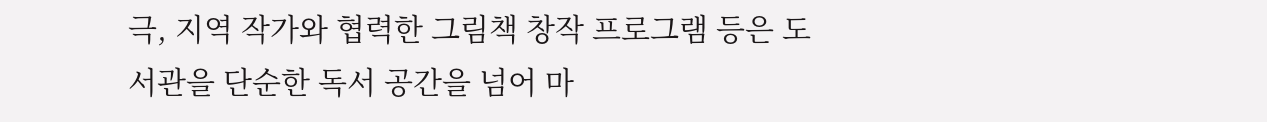극, 지역 작가와 협력한 그림책 창작 프로그램 등은 도서관을 단순한 독서 공간을 넘어 마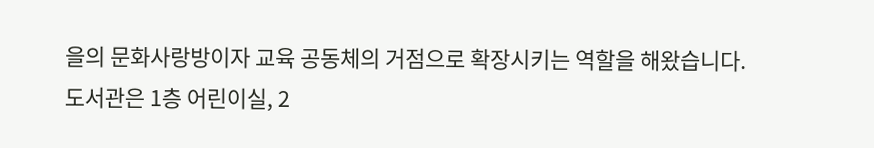을의 문화사랑방이자 교육 공동체의 거점으로 확장시키는 역할을 해왔습니다.
도서관은 1층 어린이실, 2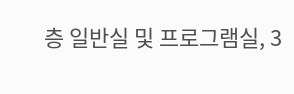층 일반실 및 프로그램실, 3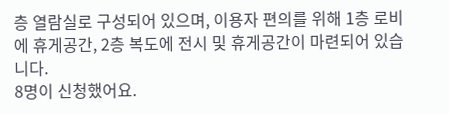층 열람실로 구성되어 있으며, 이용자 편의를 위해 1층 로비에 휴게공간, 2층 복도에 전시 및 휴게공간이 마련되어 있습니다.
8명이 신청했어요.